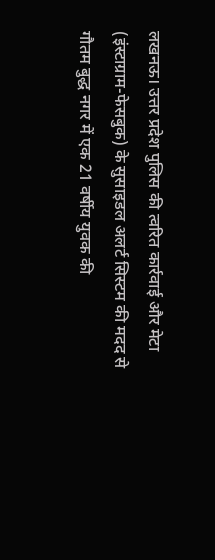लखनऊ। उत्तर प्रदेश पुलिस की त्वरित कार्रवाई और मेटा (इंस्टाग्राम-फेसबुक) के सुसाइडल अलर्ट सिस्टम की मदद से गौतम बुद्ध नगर में एक 21 वर्षीय युवक की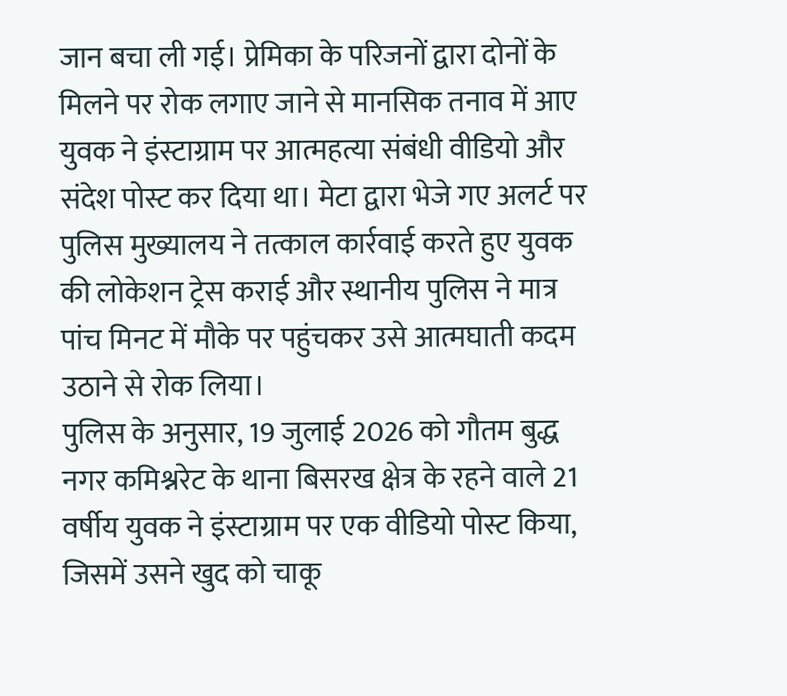जान बचा ली गई। प्रेमिका के परिजनों द्वारा दोनों के मिलने पर रोक लगाए जाने से मानसिक तनाव में आए युवक ने इंस्टाग्राम पर आत्महत्या संबंधी वीडियो और संदेश पोस्ट कर दिया था। मेटा द्वारा भेजे गए अलर्ट पर पुलिस मुख्यालय ने तत्काल कार्रवाई करते हुए युवक की लोकेशन ट्रेस कराई और स्थानीय पुलिस ने मात्र पांच मिनट में मौके पर पहुंचकर उसे आत्मघाती कदम उठाने से रोक लिया।
पुलिस के अनुसार, 19 जुलाई 2026 को गौतम बुद्ध नगर कमिश्नरेट के थाना बिसरख क्षेत्र के रहने वाले 21 वर्षीय युवक ने इंस्टाग्राम पर एक वीडियो पोस्ट किया, जिसमें उसने खुद को चाकू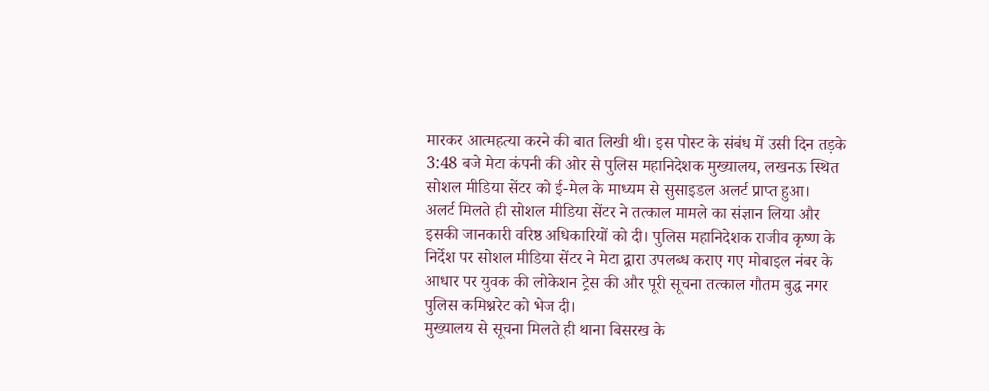मारकर आत्महत्या करने की बात लिखी थी। इस पोस्ट के संबंध में उसी दिन तड़के 3:48 बजे मेटा कंपनी की ओर से पुलिस महानिदेशक मुख्यालय, लखनऊ स्थित सोशल मीडिया सेंटर को ई-मेल के माध्यम से सुसाइडल अलर्ट प्राप्त हुआ।
अलर्ट मिलते ही सोशल मीडिया सेंटर ने तत्काल मामले का संज्ञान लिया और इसकी जानकारी वरिष्ठ अधिकारियों को दी। पुलिस महानिदेशक राजीव कृष्ण के निर्देश पर सोशल मीडिया सेंटर ने मेटा द्वारा उपलब्ध कराए गए मोबाइल नंबर के आधार पर युवक की लोकेशन ट्रेस की और पूरी सूचना तत्काल गौतम बुद्ध नगर पुलिस कमिश्नरेट को भेज दी।
मुख्यालय से सूचना मिलते ही थाना बिसरख के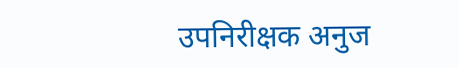उपनिरीक्षक अनुज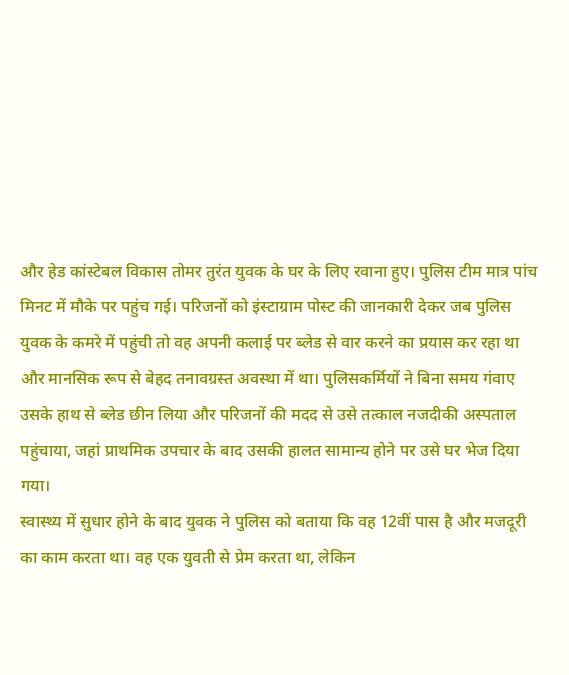और हेड कांस्टेबल विकास तोमर तुरंत युवक के घर के लिए रवाना हुए। पुलिस टीम मात्र पांच मिनट में मौके पर पहुंच गई। परिजनों को इंस्टाग्राम पोस्ट की जानकारी देकर जब पुलिस युवक के कमरे में पहुंची तो वह अपनी कलाई पर ब्लेड से वार करने का प्रयास कर रहा था और मानसिक रूप से बेहद तनावग्रस्त अवस्था में था। पुलिसकर्मियों ने बिना समय गंवाए उसके हाथ से ब्लेड छीन लिया और परिजनों की मदद से उसे तत्काल नजदीकी अस्पताल पहुंचाया, जहां प्राथमिक उपचार के बाद उसकी हालत सामान्य होने पर उसे घर भेज दिया गया।
स्वास्थ्य में सुधार होने के बाद युवक ने पुलिस को बताया कि वह 12वीं पास है और मजदूरी का काम करता था। वह एक युवती से प्रेम करता था, लेकिन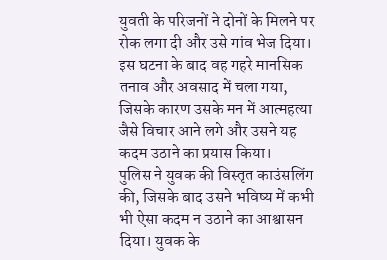युवती के परिजनों ने दोनों के मिलने पर रोक लगा दी और उसे गांव भेज दिया। इस घटना के बाद वह गहरे मानसिक तनाव और अवसाद में चला गया, जिसके कारण उसके मन में आत्महत्या जैसे विचार आने लगे और उसने यह कदम उठाने का प्रयास किया।
पुलिस ने युवक की विस्तृत काउंसलिंग की, जिसके बाद उसने भविष्य में कभी भी ऐसा कदम न उठाने का आश्वासन दिया। युवक के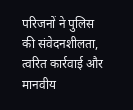परिजनों ने पुलिस की संवेदनशीलता, त्वरित कार्रवाई और मानवीय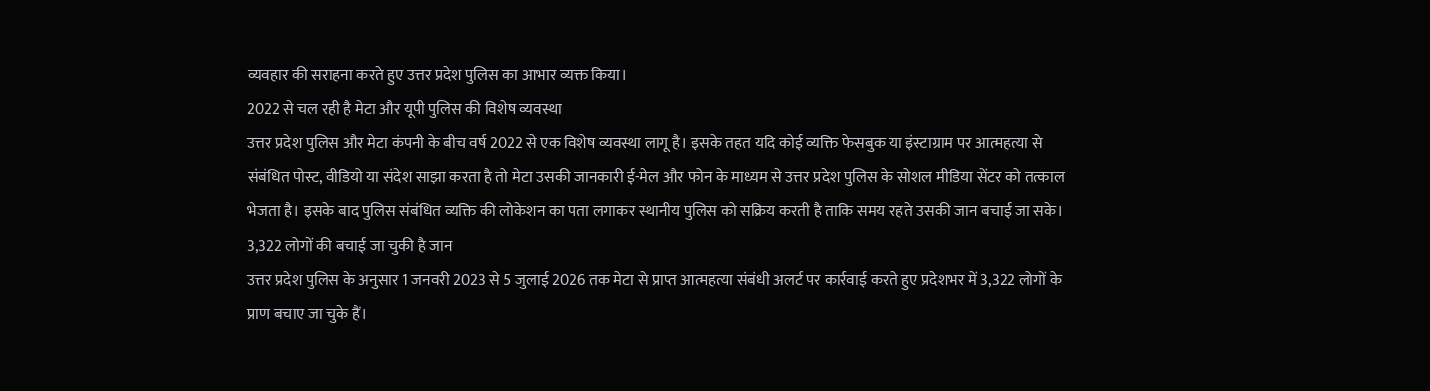व्यवहार की सराहना करते हुए उत्तर प्रदेश पुलिस का आभार व्यक्त किया।
2022 से चल रही है मेटा और यूपी पुलिस की विशेष व्यवस्था
उत्तर प्रदेश पुलिस और मेटा कंपनी के बीच वर्ष 2022 से एक विशेष व्यवस्था लागू है। इसके तहत यदि कोई व्यक्ति फेसबुक या इंस्टाग्राम पर आत्महत्या से संबंधित पोस्ट, वीडियो या संदेश साझा करता है तो मेटा उसकी जानकारी ई-मेल और फोन के माध्यम से उत्तर प्रदेश पुलिस के सोशल मीडिया सेंटर को तत्काल भेजता है। इसके बाद पुलिस संबंधित व्यक्ति की लोकेशन का पता लगाकर स्थानीय पुलिस को सक्रिय करती है ताकि समय रहते उसकी जान बचाई जा सके।
3,322 लोगों की बचाई जा चुकी है जान
उत्तर प्रदेश पुलिस के अनुसार 1 जनवरी 2023 से 5 जुलाई 2026 तक मेटा से प्राप्त आत्महत्या संबंधी अलर्ट पर कार्रवाई करते हुए प्रदेशभर में 3,322 लोगों के प्राण बचाए जा चुके हैं।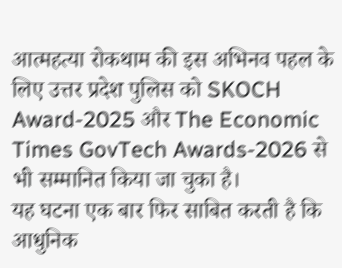आत्महत्या रोकथाम की इस अभिनव पहल के लिए उत्तर प्रदेश पुलिस को SKOCH Award-2025 और The Economic Times GovTech Awards-2026 से भी सम्मानित किया जा चुका है।
यह घटना एक बार फिर साबित करती है कि आधुनिक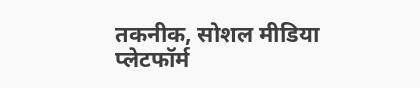तकनीक, सोशल मीडिया प्लेटफॉर्म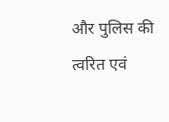और पुलिस की त्वरित एवं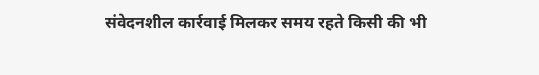संवेदनशील कार्रवाई मिलकर समय रहते किसी की भी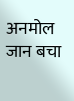अनमोल जान बचा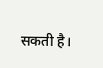सकती है।